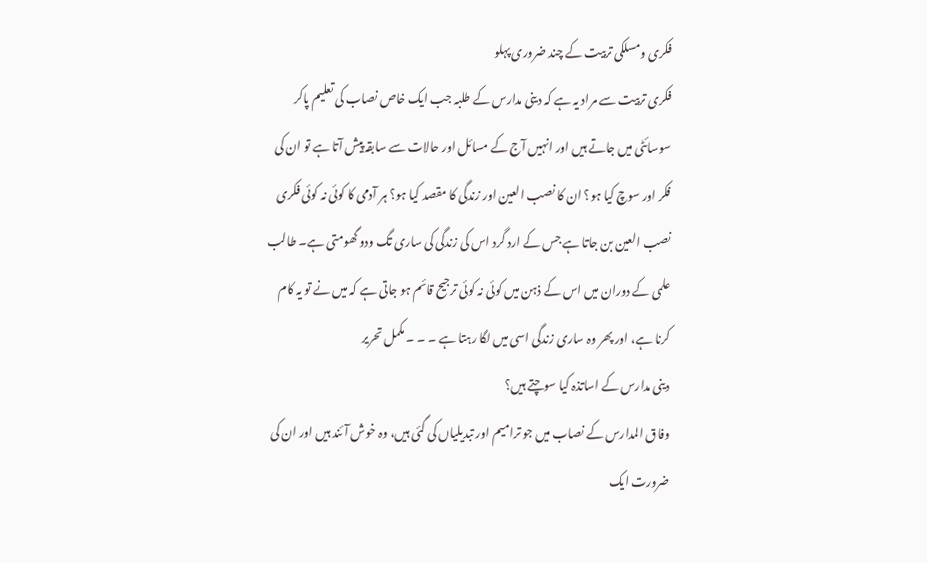فکری ومسلکی تربیت کے چند ضروری پہلو
فکری تربیت سے مراد یہ ہے کہ دینی مدارس کے طلبہ جب ایک خاص نصاب کی تعلیم پاکر سوسائٹی میں جاتے ہیں اور انہیں آج کے مسائل اور حالات سے سابقہ پیش آتا ہے تو ان کی فکر اور سوچ کیا ہو؟ ان کا نصب العین اور زندگی کا مقصد کیا ہو؟ ہر آدمی کا کوئی نہ کوئی فکری نصب العین بن جاتا ہے جس کے ارد گرد اس کی زندگی کی ساری تگ ودو گھومتی ہے۔ طالب علمی کے دوران میں اس کے ذہن میں کوئی نہ کوئی ترجیح قائم ہو جاتی ہے کہ میں نے تو یہ کام کرنا ہے، اور پھر وہ ساری زندگی اسی میں لگا رہتا ہے ۔ ۔ ۔ مکمل تحریر
دینی مدارس کے اساتذہ کیا سوچتے ہیں؟
وفاق المدارس کے نصاب میں جو ترامیم اور تبدیلیاں کی گئی ہیں، وہ خوش آئند ہیں اور ان کی ضرورت ایک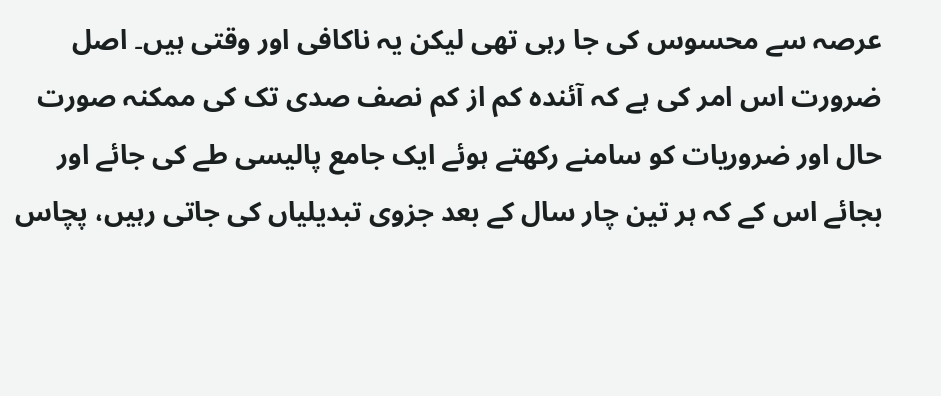عرصہ سے محسوس کی جا رہی تھی لیکن یہ ناکافی اور وقتی ہیں۔ اصل ضرورت اس امر کی ہے کہ آئندہ کم از کم نصف صدی تک کی ممکنہ صورت حال اور ضروریات کو سامنے رکھتے ہوئے ایک جامع پالیسی طے کی جائے اور بجائے اس کے کہ ہر تین چار سال کے بعد جزوی تبدیلیاں کی جاتی رہیں، پچاس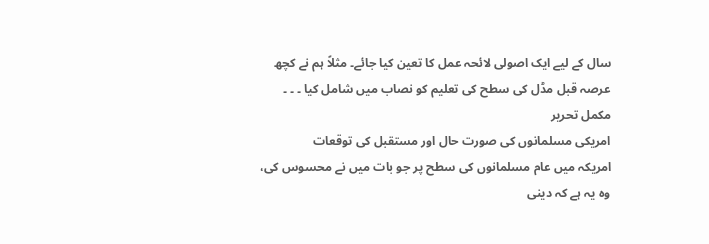سال کے لیے ایک اصولی لائحہ عمل کا تعین کیا جائے۔ مثلاً ہم نے کچھ عرصہ قبل مڈل کی سطح کی تعلیم کو نصاب میں شامل کیا ۔ ۔ ۔ مکمل تحریر
امریکی مسلمانوں کی صورت حال اور مستقبل کی توقعات
امریکہ میں عام مسلمانوں کی سطح پر جو بات میں نے محسوس کی، وہ یہ ہے کہ دینی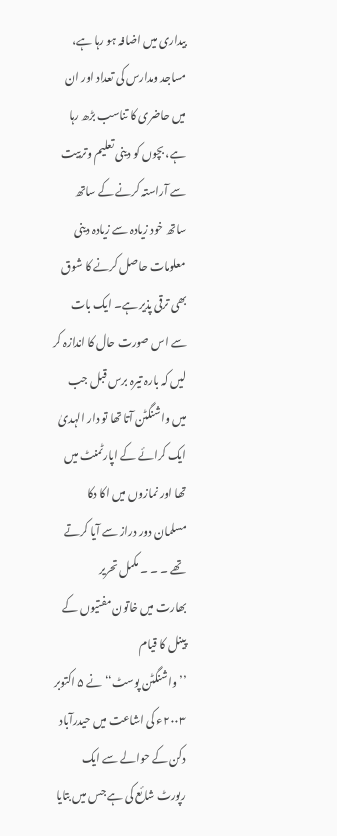بیداری میں اضافہ ہو رہا ہے، مساجد ومدارس کی تعداد اور ان میں حاضری کا تناسب بڑھ رہا ہے، بچوں کو دینی تعلیم وتربیت سے آراستہ کرنے کے ساتھ ساتھ خود زیادہ سے زیادہ دینی معلومات حاصل کرنے کا شوق بھی ترقی پذیر ہے۔ ایک بات سے اس صورت حال کا اندازہ کر لیں کہ بارہ تیرہ برس قبل جب میں واشنگٹن آتا تھا تو دار الہدیٰ ایک کرائے کے اپارٹمنٹ میں تھا اور نمازوں میں اکا دکا مسلمان دور دراز سے آیا کرتے تھے ۔ ۔ ۔ مکمل تحریر
بھارت میں خاتون مفتیوں کے پینل کا قیام
’’واشنگٹن پوسٹ‘‘ نے ۵ اکتوبر ۲۰۰۳ء کی اشاعت میں حیدرآباد دکن کے حوالے سے ایک رپورٹ شائع کی ہے جس میں بتایا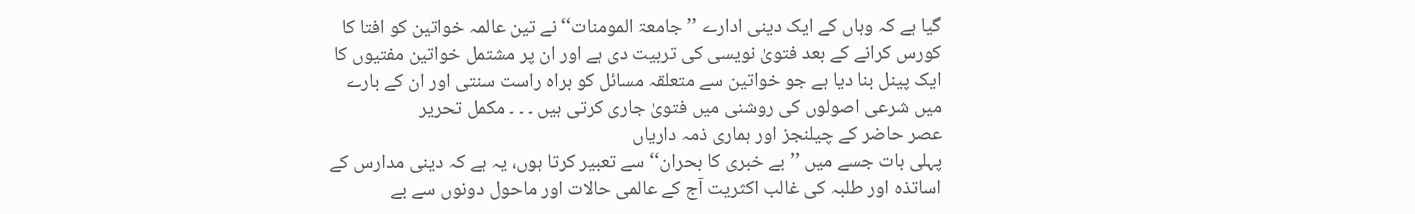گیا ہے کہ وہاں کے ایک دینی ادارے ’’جامعۃ المومنات‘‘ نے تین عالمہ خواتین کو افتا کا کورس کرانے کے بعد فتویٰ نویسی کی تربیت دی ہے اور ان پر مشتمل خواتین مفتیوں کا ایک پینل بنا دیا ہے جو خواتین سے متعلقہ مسائل کو براہ راست سنتی اور ان کے بارے میں شرعی اصولوں کی روشنی میں فتویٰ جاری کرتی ہیں ۔ ۔ ۔ مکمل تحریر
عصر حاضر کے چیلنجز اور ہماری ذمہ داریاں
پہلی بات جسے میں ’’بے خبری کا بحران‘‘ سے تعبیر کرتا ہوں، یہ ہے کہ دینی مدارس کے اساتذہ اور طلبہ کی غالب اکثریت آج کے عالمی حالات اور ماحول دونوں سے بے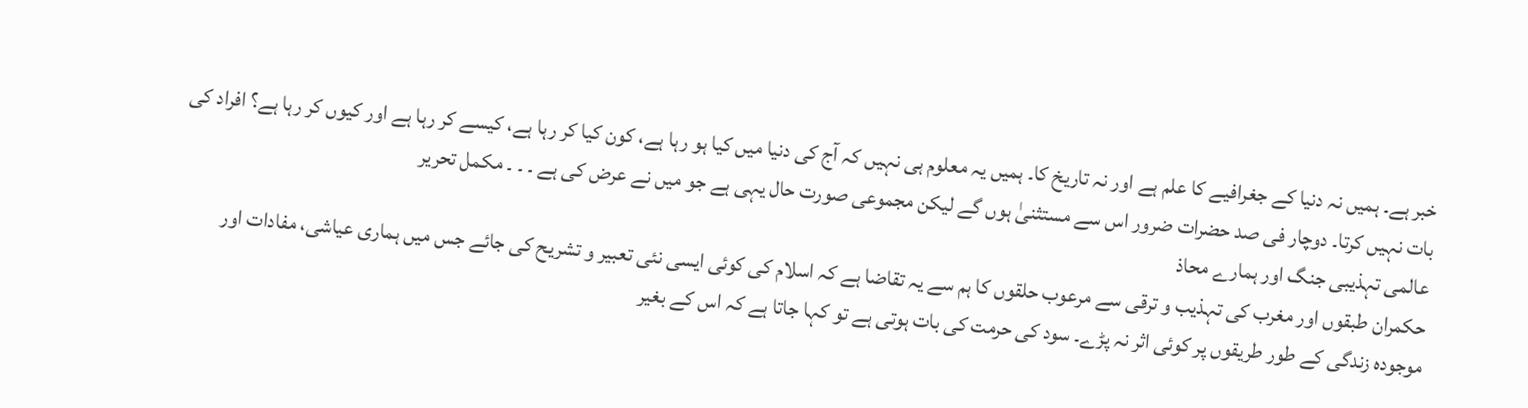خبر ہے۔ ہمیں نہ دنیا کے جغرافیے کا علم ہے اور نہ تاریخ کا۔ ہمیں یہ معلوم ہی نہیں کہ آج کی دنیا میں کیا ہو رہا ہے، کون کیا کر رہا ہے، کیسے کر رہا ہے اور کیوں کر رہا ہے؟ افراد کی بات نہیں کرتا۔ دوچار فی صد حضرات ضرور اس سے مستثنیٰ ہوں گے لیکن مجموعی صورت حال یہی ہے جو میں نے عرض کی ہے ۔ ۔ ۔ مکمل تحریر
عالمی تہذیبی جنگ اور ہمارے محاذ
حکمران طبقوں اور مغرب کی تہذیب و ترقی سے مرعوب حلقوں کا ہم سے یہ تقاضا ہے کہ اسلام کی کوئی ایسی نئی تعبیر و تشریح کی جائے جس میں ہماری عیاشی، مفادات اور موجودہ زندگی کے طور طریقوں پر کوئی اثر نہ پڑے۔ سود کی حرمت کی بات ہوتی ہے تو کہا جاتا ہے کہ اس کے بغیر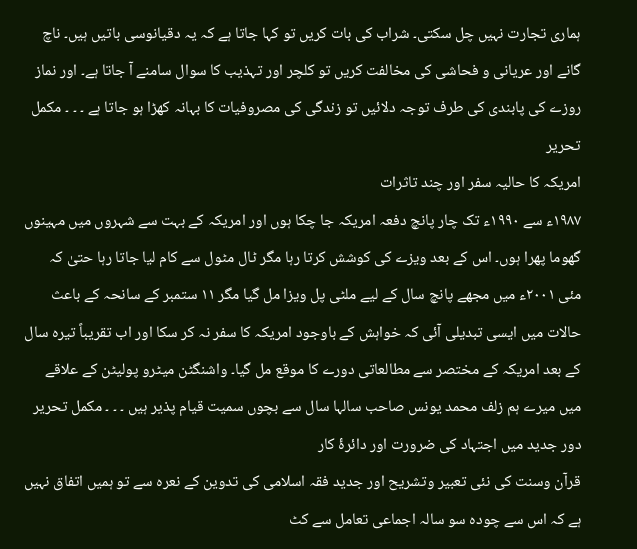ہماری تجارت نہیں چل سکتی۔ شراب کی بات کریں تو کہا جاتا ہے کہ یہ دقیانوسی باتیں ہیں۔ ناچ گانے اور عریانی و فحاشی کی مخالفت کریں تو کلچر اور تہذیب کا سوال سامنے آ جاتا ہے۔ اور نماز روزے کی پابندی کی طرف توجہ دلائیں تو زندگی کی مصروفیات کا بہانہ کھڑا ہو جاتا ہے ۔ ۔ ۔ مکمل تحریر
امریکہ کا حالیہ سفر اور چند تاثرات
۱۹۸۷ء سے ۱۹۹۰ء تک چار پانچ دفعہ امریکہ جا چکا ہوں اور امریکہ کے بہت سے شہروں میں مہینوں گھوما پھرا ہوں۔ اس کے بعد ویزے کی کوشش کرتا رہا مگر ٹال مٹول سے کام لیا جاتا رہا حتیٰ کہ مئی ۲۰۰۱ء میں مجھے پانچ سال کے لیے ملٹی پل ویزا مل گیا مگر ۱۱ ستمبر کے سانحہ کے باعث حالات میں ایسی تبدیلی آئی کہ خواہش کے باوجود امریکہ کا سفر نہ کر سکا اور اب تقریباً تیرہ سال کے بعد امریکہ کے مختصر سے مطالعاتی دورے کا موقع مل گیا۔ واشنگٹن میٹرو پولیٹن کے علاقے میں میرے ہم زلف محمد یونس صاحب سالہا سال سے بچوں سمیت قیام پذیر ہیں ۔ ۔ ۔ مکمل تحریر
دور جدید میں اجتہاد کی ضرورت اور دائرۂ کار
قرآن وسنت کی نئی تعبیر وتشریح اور جدید فقہ اسلامی کی تدوین کے نعرہ سے تو ہمیں اتفاق نہیں ہے کہ اس سے چودہ سو سالہ اجماعی تعامل سے کٹ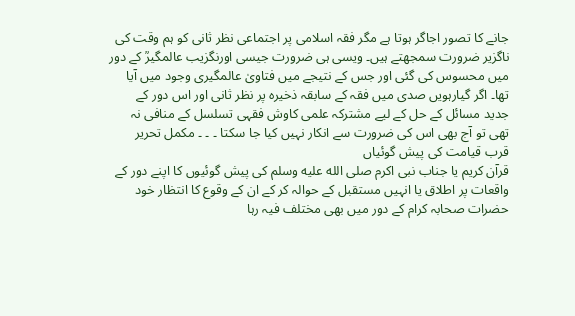جانے کا تصور اجاگر ہوتا ہے مگر فقہ اسلامی پر اجتماعی نظر ثانی کو ہم وقت کی ناگزیر ضرورت سمجھتے ہیں۔ ویسی ہی ضرورت جیسی اورنگزیب عالمگیرؒ کے دور میں محسوس کی گئی اور جس کے نتیجے میں فتاویٰ عالمگیری وجود میں آیا تھا۔ اگر گیارہویں صدی میں فقہ کے سابقہ ذخیرہ پر نظر ثانی اور اس دور کے جدید مسائل کے حل کے لیے مشترکہ علمی کاوش فقہی تسلسل کے منافی نہ تھی تو آج بھی اس کی ضرورت سے انکار نہیں کیا جا سکتا ۔ ۔ ۔ مکمل تحریر
قرب قیامت کی پیش گوئیاں
قرآن کریم یا جناب نبی اکرم صلى الله عليه وسلم کی پیش گوئیوں کا اپنے دور کے واقعات پر اطلاق یا انہیں مستقبل کے حوالہ کر کے ان کے وقوع کا انتظار خود حضرات صحابہ کرام کے دور میں بھی مختلف فیہ رہا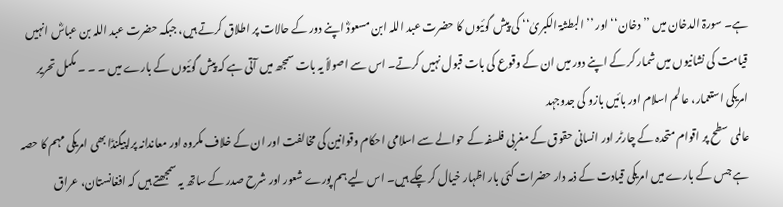ہے۔ سورۃ الدخان میں ’’دخان‘‘ اور ’’البطشۃ الکبریٰ‘‘ کی پیش گوئیوں کا حضرت عبد اللہ ابن مسعودؓ اپنے دور کے حالات پر اطلاق کرتے ہیں، جبکہ حضرت عبد اللہ بن عباسؓ انہیں قیامت کی نشانیوں میں شمار کر کے اپنے دور میں ان کے وقوع کی بات قبول نہیں کرتے۔ اس سے اصولاً یہ بات سمجھ میں آتی ہے کہ پیش گوئیوں کے بارے میں ۔ ۔ ۔ مکمل تحریر
امریکی استعمار، عالم اسلام اور بائیں بازو کی جدوجہد
عالمی سطح پر اقوام متحدہ کے چارٹر اور انسانی حقوق کے مغربی فلسفہ کے حوالے سے اسلامی احکام وقوانین کی مخالفت اور ان کے خلاف مکروہ اور معاندانہ پراپیگنڈا بھی امریکی مہم کا حصہ ہے جس کے بارے میں امریکی قیادت کے ذمہ دار حضرات کئی بار اظہار خیال کر چکے ہیں۔ اس لیے ہم پورے شعور اور شرح صدر کے ساتھ یہ سمجھتے ہیں کہ افغانستان، عراق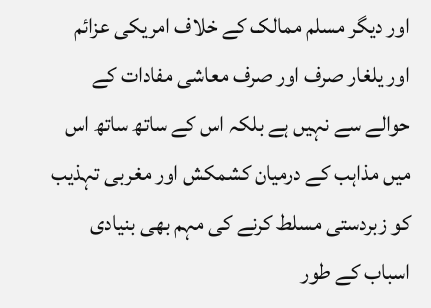اور دیگر مسلم ممالک کے خلاف امریکی عزائم اور یلغار صرف اور صرف معاشی مفادات کے حوالے سے نہیں ہے بلکہ اس کے ساتھ ساتھ اس میں مذاہب کے درمیان کشمکش اور مغربی تہذیب کو زبردستی مسلط کرنے کی مہم بھی بنیادی اسباب کے طور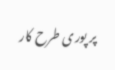پر پوری طرح کار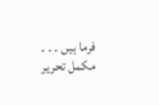فرما ہیں ۔ ۔ ۔ مکمل تحریر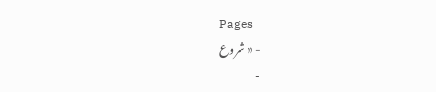Pages
- « شروع
-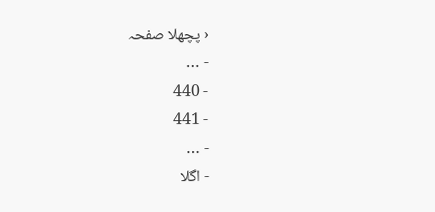‹ پچھلا صفحہ
- …
- 440
- 441
- …
- اگلا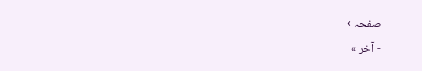صفحہ ›
- آخر »